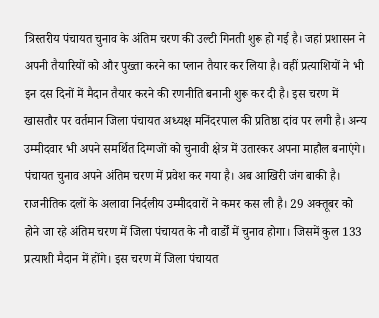त्रिस्तरीय पंचायत चुनाव के अंतिम चरण की उल्टी गिनती शुरू हो गई है। जहां प्रशासन ने अपनी तैयारियों को और पुख्ता करने का प्लान तैयार कर लिया है। वहीं प्रत्याशियों ने भी इन दस दिनों में मैदान तैयार करने की रणनीति बनानी शुरू कर दी है। इस चरण में खासतौर पर वर्तमान जिला पंचायत अध्यक्ष मनिंदरपाल की प्रतिष्ठा दांव पर लगी है। अन्य उम्मीदवार भी अपने समर्थित दिग्गजों को चुनावी क्षेत्र में उतारकर अपना माहौल बनाएंगे।
पंचायत चुनाव अपने अंतिम चरण में प्रवेश कर गया है। अब आखिरी जंग बाकी है। राजनीतिक दलों के अलावा निर्दलीय उम्मीदवारों ने कमर कस ली है। 29 अक्तूबर को होने जा रहे अंतिम चरण में जिला पंचायत के नौ वार्डों में चुनाव होगा। जिसमें कुल 133 प्रत्याशी मैदान में होंगे। इस चरण में जिला पंचायत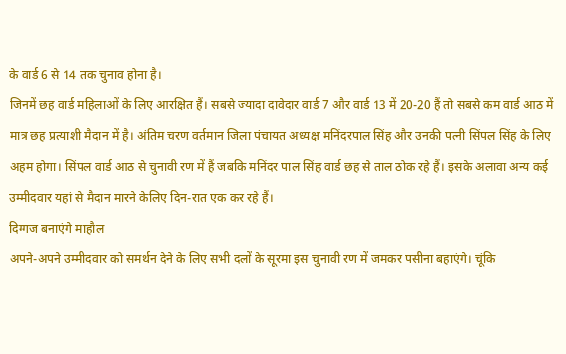के वार्ड 6 से 14 तक चुनाव होना है।
जिनमें छह वार्ड महिलाओं के लिए आरक्षित हैं। सबसे ज्यादा दावेदार वार्ड 7 और वार्ड 13 में 20-20 हैं तो सबसे कम वार्ड आठ में मात्र छह प्रत्याशी मैदान में है। अंतिम चरण वर्तमान जिला पंचायत अध्यक्ष मनिंदरपाल सिंह और उनकी पत्नी सिंपल सिंह के लिए अहम होगा। सिंपल वार्ड आठ से चुनावी रण में हैं जबकि मनिंदर पाल सिंह वार्ड छह से ताल ठोक रहे हैं। इसके अलावा अन्य कई उम्मीदवार यहां से मैदान मारने केलिए दिन-रात एक कर रहे हैं।
दिग्गज बनाएंगे माहौल
अपने-अपने उम्मीदवार को समर्थन देने के लिए सभी दलों के सूरमा इस चुनावी रण में जमकर पसीना बहाएंगे। चूंकि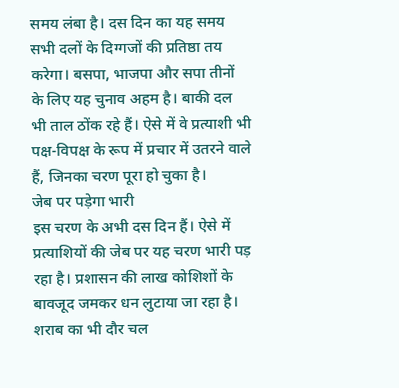समय लंबा है। दस दिन का यह समय सभी दलों के दिग्गजों की प्रतिष्ठा तय करेगा। बसपा, भाजपा और सपा तीनों के लिए यह चुनाव अहम है। बाकी दल भी ताल ठोंक रहे हैं। ऐसे में वे प्रत्याशी भी पक्ष-विपक्ष के रूप में प्रचार में उतरने वाले हैं, जिनका चरण पूरा हो चुका है।
जेब पर पड़ेगा भारी
इस चरण के अभी दस दिन हैं। ऐसे में प्रत्याशियों की जेब पर यह चरण भारी पड़ रहा है। प्रशासन की लाख कोशिशों के बावजूद जमकर धन लुटाया जा रहा है। शराब का भी दौर चल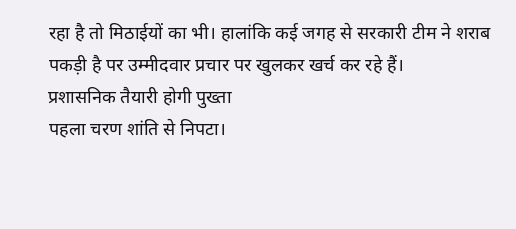रहा है तो मिठाईयों का भी। हालांकि कई जगह से सरकारी टीम ने शराब पकड़ी है पर उम्मीदवार प्रचार पर खुलकर खर्च कर रहे हैं।
प्रशासनिक तैयारी होगी पुख्ता
पहला चरण शांति से निपटा।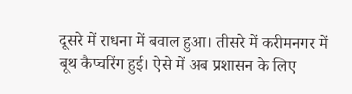दूसरे में राधना में बवाल हुआ। तीसरे में करीमनगर में बूथ कैप्चरिंग हुई। ऐसे में अब प्रशासन के लिए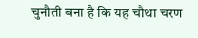चुनौती बना है कि यह चौथा चरण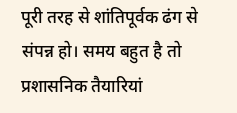पूरी तरह से शांतिपूर्वक ढंग से संपन्न हो। समय बहुत है तो प्रशासनिक तैयारियां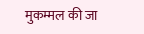मुकम्मल की जा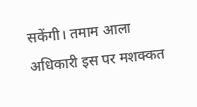सकेंगी। तमाम आला अधिकारी इस पर मशक्कत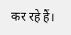कर रहे हैं।